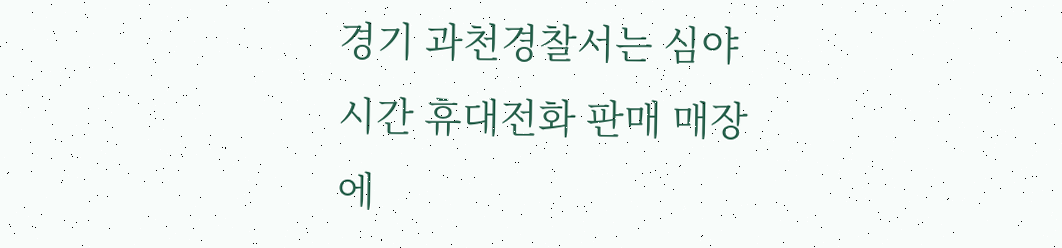경기 과천경찰서는 심야시간 휴대전화 판매 매장에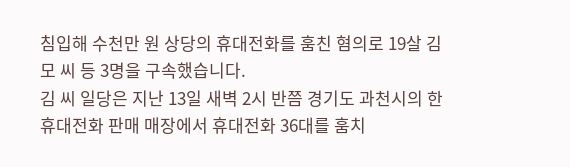침입해 수천만 원 상당의 휴대전화를 훔친 혐의로 19살 김 모 씨 등 3명을 구속했습니다.
김 씨 일당은 지난 13일 새벽 2시 반쯤 경기도 과천시의 한 휴대전화 판매 매장에서 휴대전화 36대를 훔치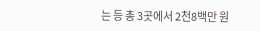는 등 총 3곳에서 2천8백만 원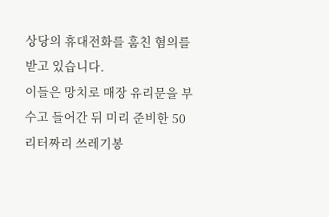상당의 휴대전화를 훔친 혐의를 받고 있습니다.
이들은 망치로 매장 유리문을 부수고 들어간 뒤 미리 준비한 50리터짜리 쓰레기봉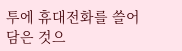투에 휴대전화를 쓸어담은 것으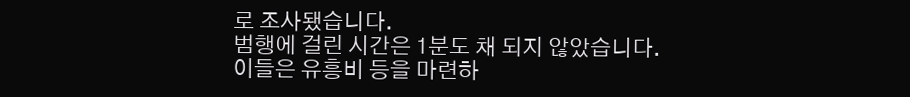로 조사됐습니다.
범행에 걸린 시간은 1분도 채 되지 않았습니다.
이들은 유흥비 등을 마련하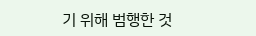기 위해 범행한 것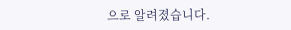으로 알려졌습니다.